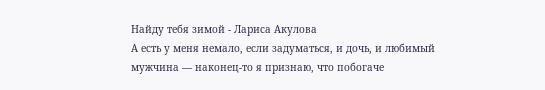Найду тебя зимой - Лариса Акулова
А есть у меня немало, если задуматься, и дочь, и любимый мужчина — наконец-то я признаю, что побогаче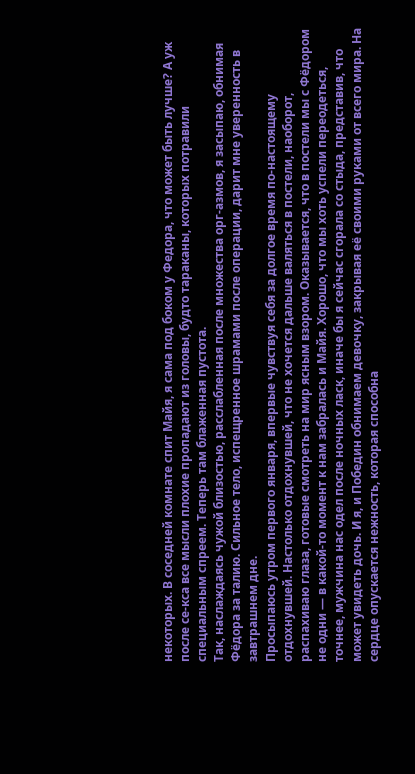некоторых. В соседней комнате спит Майя, я сама под боком у Федора, что может быть лучше? А уж после се-кса все мысли плохие пропадают из головы, будто тараканы, которых потравили специальным спреем. Теперь там блаженная пустота.
Так, наслаждаясь чужой близостью, расслабленная после множества орг-азмов, я засыпаю, обнимая Фёдора за талию. Сильное тело, испещренное шрамами после операции, дарит мне уверенность в завтрашнем дне.
Просыпаюсь утром первого января, впервые чувствуя себя за долгое время по-настоящему отдохнувшей. Настолько отдохнувшей, что не хочется дальше валяться в постели, наоборот, распахиваю глаза, готовые смотреть на мир ясным взором. Оказывается, что в постели мы с Фёдором не одни — в какой-то момент к нам забралась и Майя. Хорошо, что мы хоть успели переодеться, точнее, мужчина нас одел после ночных ласк, иначе бы я сейчас сгорала со стыда, представив, что может увидеть дочь. И я, и Победин обнимаем девочку, закрывая её своими руками от всего мира. На сердце опускается нежность, которая способна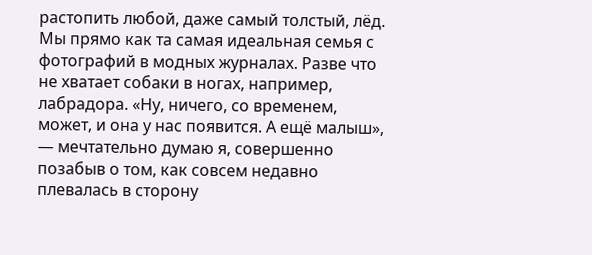растопить любой, даже самый толстый, лёд. Мы прямо как та самая идеальная семья с фотографий в модных журналах. Разве что не хватает собаки в ногах, например, лабрадора. «Ну, ничего, со временем, может, и она у нас появится. А ещё малыш», — мечтательно думаю я, совершенно позабыв о том, как совсем недавно плевалась в сторону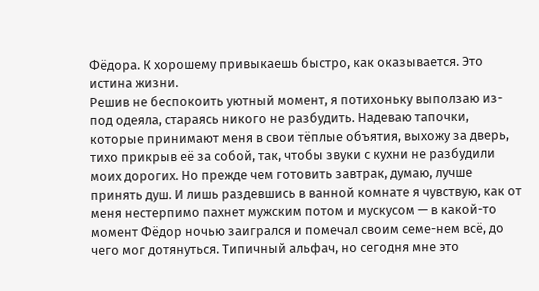Фёдора. К хорошему привыкаешь быстро, как оказывается. Это истина жизни.
Решив не беспокоить уютный момент, я потихоньку выползаю из-под одеяла, стараясь никого не разбудить. Надеваю тапочки, которые принимают меня в свои тёплые объятия, выхожу за дверь, тихо прикрыв её за собой, так, чтобы звуки с кухни не разбудили моих дорогих. Но прежде чем готовить завтрак, думаю, лучше принять душ. И лишь раздевшись в ванной комнате я чувствую, как от меня нестерпимо пахнет мужским потом и мускусом — в какой-то момент Фёдор ночью заигрался и помечал своим семе-нем всё, до чего мог дотянуться. Типичный альфач, но сегодня мне это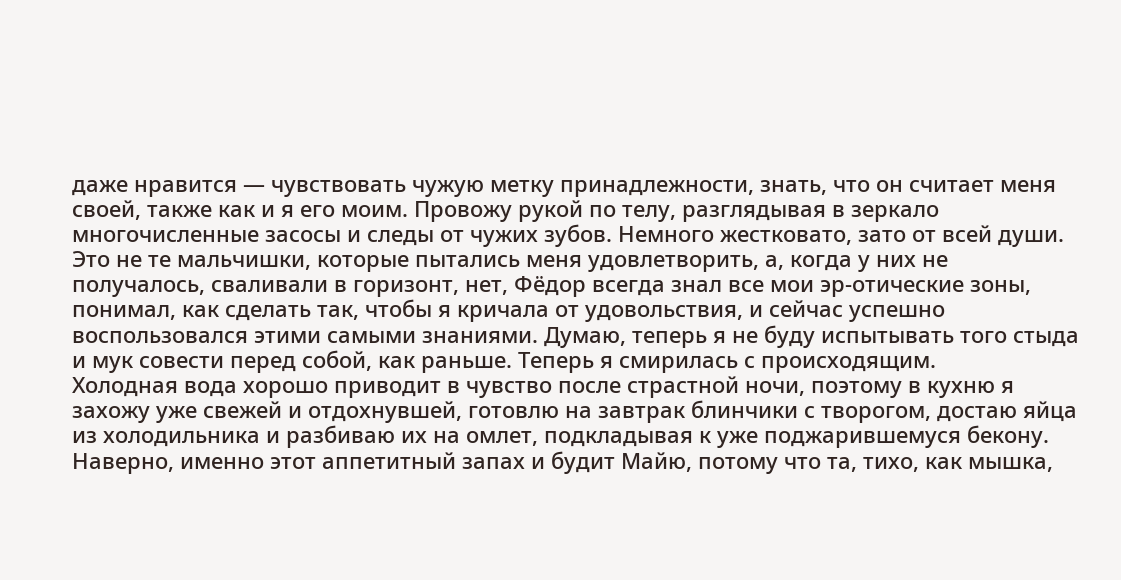даже нравится — чувствовать чужую метку принадлежности, знать, что он считает меня своей, также как и я его моим. Провожу рукой по телу, разглядывая в зеркало многочисленные засосы и следы от чужих зубов. Немного жестковато, зато от всей души. Это не те мальчишки, которые пытались меня удовлетворить, а, когда у них не получалось, сваливали в горизонт, нет, Фёдор всегда знал все мои эр-отические зоны, понимал, как сделать так, чтобы я кричала от удовольствия, и сейчас успешно воспользовался этими самыми знаниями. Думаю, теперь я не буду испытывать того стыда и мук совести перед собой, как раньше. Теперь я смирилась с происходящим.
Холодная вода хорошо приводит в чувство после страстной ночи, поэтому в кухню я захожу уже свежей и отдохнувшей, готовлю на завтрак блинчики с творогом, достаю яйца из холодильника и разбиваю их на омлет, подкладывая к уже поджарившемуся бекону. Наверно, именно этот аппетитный запах и будит Майю, потому что та, тихо, как мышка,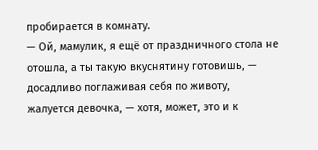пробирается в комнату.
— Ой, мамулик, я ещё от праздничного стола не отошла, а ты такую вкуснятину готовишь, — досадливо поглаживая себя по животу, жалуется девочка, — хотя, может, это и к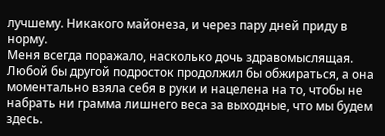лучшему. Никакого майонеза, и через пару дней приду в норму.
Меня всегда поражало, насколько дочь здравомыслящая. Любой бы другой подросток продолжил бы обжираться, а она моментально взяла себя в руки и нацелена на то, чтобы не набрать ни грамма лишнего веса за выходные, что мы будем здесь.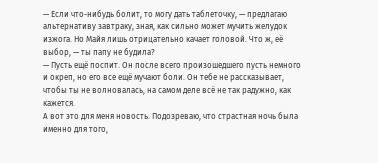— Если что-нибудь болит, то могу дать таблеточку, — предлагаю альтернативу завтраку, зная, как сильно может мучить желудок изжога. Но Майя лишь отрицательно качает головой. Что ж, её выбор, — ты папу не будила?
— Пусть ещё поспит. Он после всего произошедшего пусть немного и окреп, но его все ещё мучают боли. Он тебе не рассказывает, чтобы ты не волновалась, на самом деле всё не так радужно, как кажется.
А вот это для меня новость. Подозреваю, что страстная ночь была именно для того,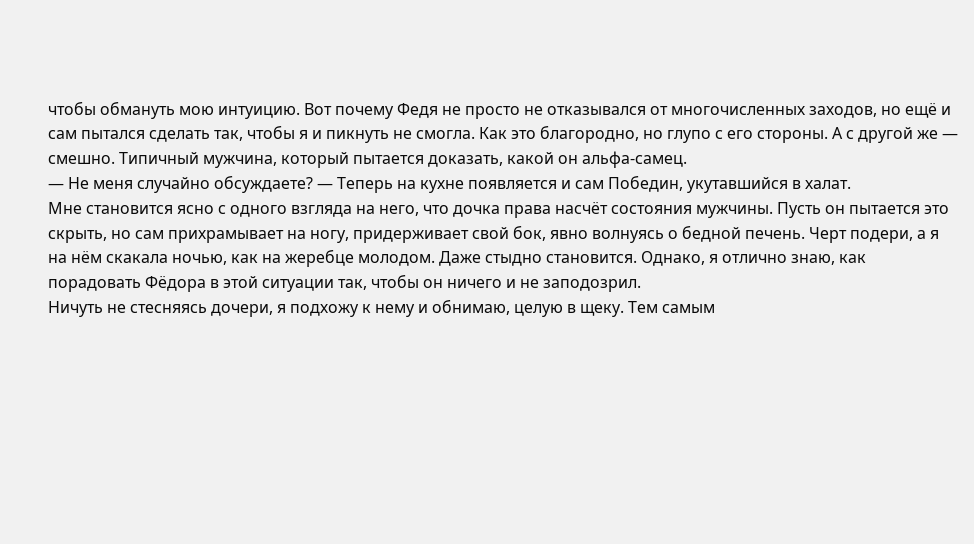чтобы обмануть мою интуицию. Вот почему Федя не просто не отказывался от многочисленных заходов, но ещё и сам пытался сделать так, чтобы я и пикнуть не смогла. Как это благородно, но глупо с его стороны. А с другой же — смешно. Типичный мужчина, который пытается доказать, какой он альфа-самец.
— Не меня случайно обсуждаете? — Теперь на кухне появляется и сам Победин, укутавшийся в халат.
Мне становится ясно с одного взгляда на него, что дочка права насчёт состояния мужчины. Пусть он пытается это скрыть, но сам прихрамывает на ногу, придерживает свой бок, явно волнуясь о бедной печень. Черт подери, а я на нём скакала ночью, как на жеребце молодом. Даже стыдно становится. Однако, я отлично знаю, как порадовать Фёдора в этой ситуации так, чтобы он ничего и не заподозрил.
Ничуть не стесняясь дочери, я подхожу к нему и обнимаю, целую в щеку. Тем самым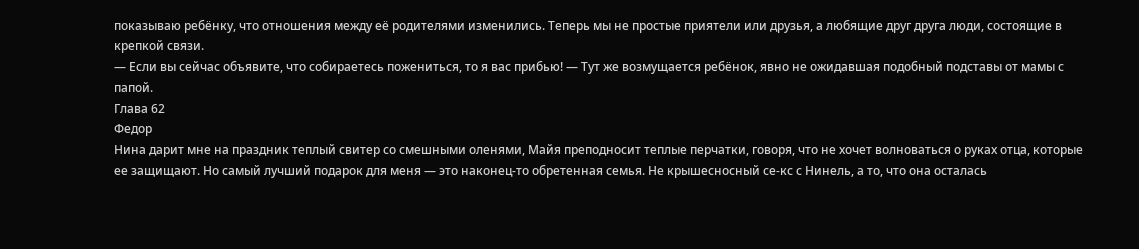показываю ребёнку, что отношения между её родителями изменились. Теперь мы не простые приятели или друзья, а любящие друг друга люди, состоящие в крепкой связи.
— Если вы сейчас объявите, что собираетесь пожениться, то я вас прибью! — Тут же возмущается ребёнок, явно не ожидавшая подобный подставы от мамы с папой.
Глава 62
Федор
Нина дарит мне на праздник теплый свитер со смешными оленями, Майя преподносит теплые перчатки, говоря, что не хочет волноваться о руках отца, которые ее защищают. Но самый лучший подарок для меня — это наконец-то обретенная семья. Не крышесносный се-кс с Нинель, а то, что она осталась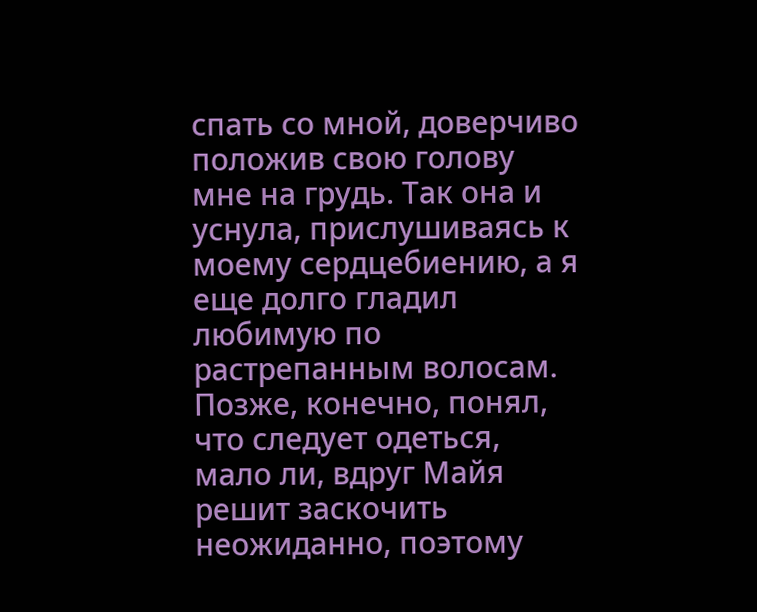спать со мной, доверчиво положив свою голову мне на грудь. Так она и уснула, прислушиваясь к моему сердцебиению, а я еще долго гладил любимую по растрепанным волосам. Позже, конечно, понял, что следует одеться, мало ли, вдруг Майя решит заскочить неожиданно, поэтому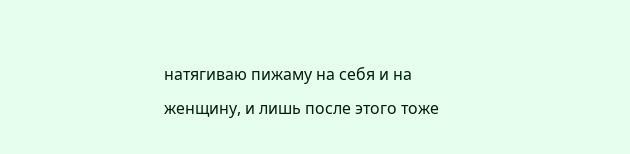натягиваю пижаму на себя и на женщину, и лишь после этого тоже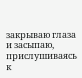закрываю глаза и засыпаю, прислушиваясь к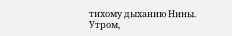тихому дыханию Нины.
Утром,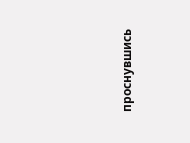проснувшись